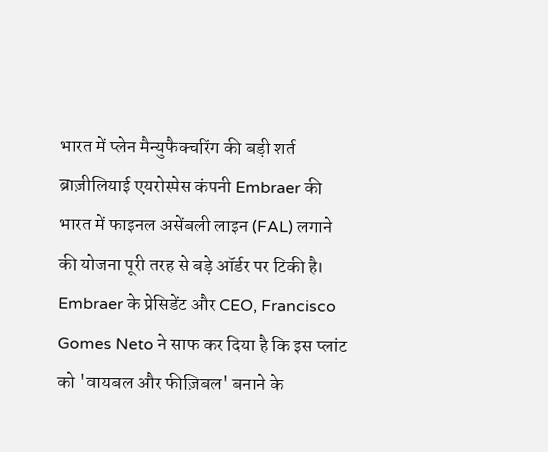भारत में प्लेन मैन्युफैक्चरिंग की बड़ी शर्त
ब्राज़ीलियाई एयरोस्पेस कंपनी Embraer की भारत में फाइनल असेंबली लाइन (FAL) लगाने की योजना पूरी तरह से बड़े ऑर्डर पर टिकी है। Embraer के प्रेसिडेंट और CEO, Francisco Gomes Neto ने साफ कर दिया है कि इस प्लांट को 'वायबल और फीज़िबल' बनाने के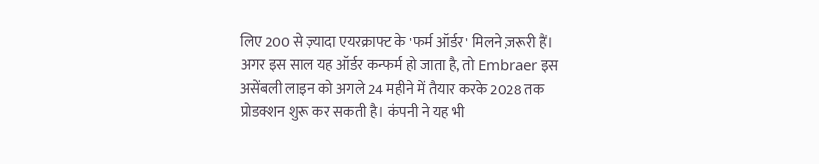लिए 200 से ज़्यादा एयरक्राफ्ट के 'फर्म ऑर्डर' मिलने ज़रूरी हैं।
अगर इस साल यह ऑर्डर कन्फर्म हो जाता है, तो Embraer इस असेंबली लाइन को अगले 24 महीने में तैयार करके 2028 तक प्रोडक्शन शुरू कर सकती है। कंपनी ने यह भी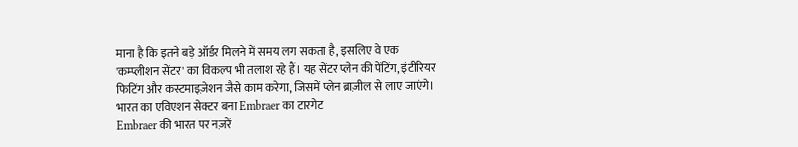माना है कि इतने बड़े ऑर्डर मिलने में समय लग सकता है, इसलिए वे एक 'कम्प्लीशन सेंटर' का विकल्प भी तलाश रहे हैं। यह सेंटर प्लेन की पेंटिंग, इंटीरियर फिटिंग और कस्टमाइज़ेशन जैसे काम करेगा, जिसमें प्लेन ब्राज़ील से लाए जाएंगे।
भारत का एविएशन सेक्टर बना Embraer का टारगेट
Embraer की भारत पर नज़रें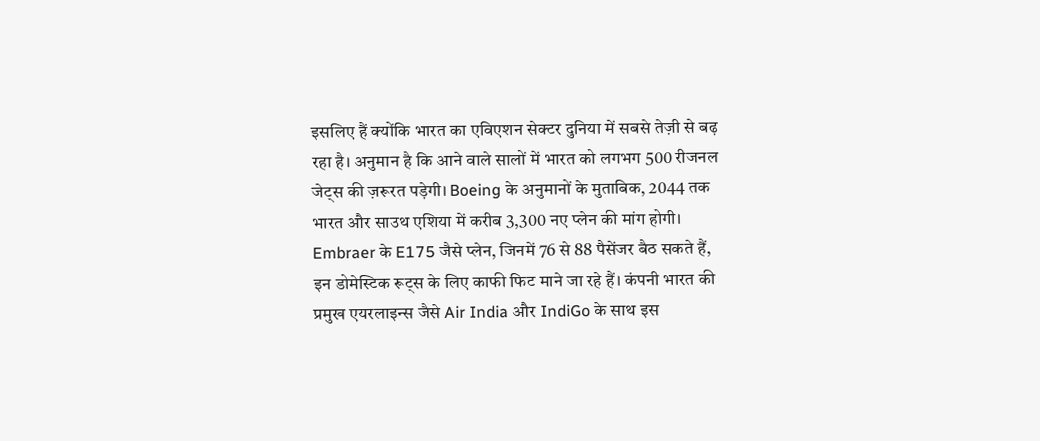इसलिए हैं क्योंकि भारत का एविएशन सेक्टर दुनिया में सबसे तेज़ी से बढ़ रहा है। अनुमान है कि आने वाले सालों में भारत को लगभग 500 रीजनल जेट्स की ज़रूरत पड़ेगी। Boeing के अनुमानों के मुताबिक, 2044 तक भारत और साउथ एशिया में करीब 3,300 नए प्लेन की मांग होगी।
Embraer के E175 जैसे प्लेन, जिनमें 76 से 88 पैसेंजर बैठ सकते हैं, इन डोमेस्टिक रूट्स के लिए काफी फिट माने जा रहे हैं। कंपनी भारत की प्रमुख एयरलाइन्स जैसे Air India और IndiGo के साथ इस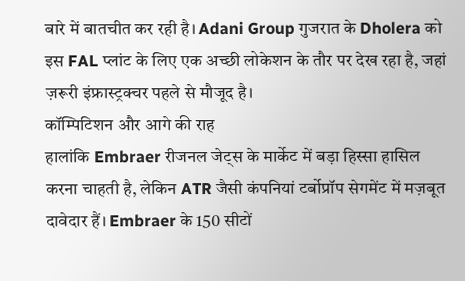बारे में बातचीत कर रही है। Adani Group गुजरात के Dholera को इस FAL प्लांट के लिए एक अच्छी लोकेशन के तौर पर देख रहा है, जहां ज़रूरी इंफ्रास्ट्रक्चर पहले से मौजूद है।
कॉम्पिटिशन और आगे की राह
हालांकि Embraer रीजनल जेट्स के मार्केट में बड़ा हिस्सा हासिल करना चाहती है, लेकिन ATR जैसी कंपनियां टर्बोप्रॉप सेगमेंट में मज़बूत दावेदार हैं। Embraer के 150 सीटों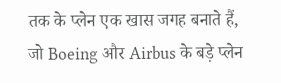तक के प्लेन एक खास जगह बनाते हैं, जो Boeing और Airbus के बड़े प्लेन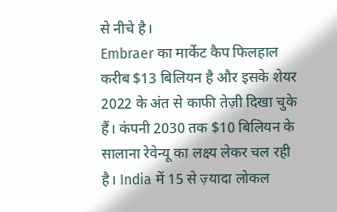से नीचे है।
Embraer का मार्केट कैप फिलहाल करीब $13 बिलियन है और इसके शेयर 2022 के अंत से काफी तेज़ी दिखा चुके हैं। कंपनी 2030 तक $10 बिलियन के सालाना रेवेन्यू का लक्ष्य लेकर चल रही है। India में 15 से ज़्यादा लोकल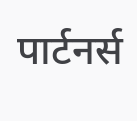पार्टनर्स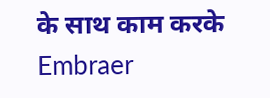के साथ काम करके Embraer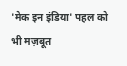'मेक इन इंडिया' पहल को भी मज़बूत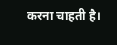करना चाहती है।